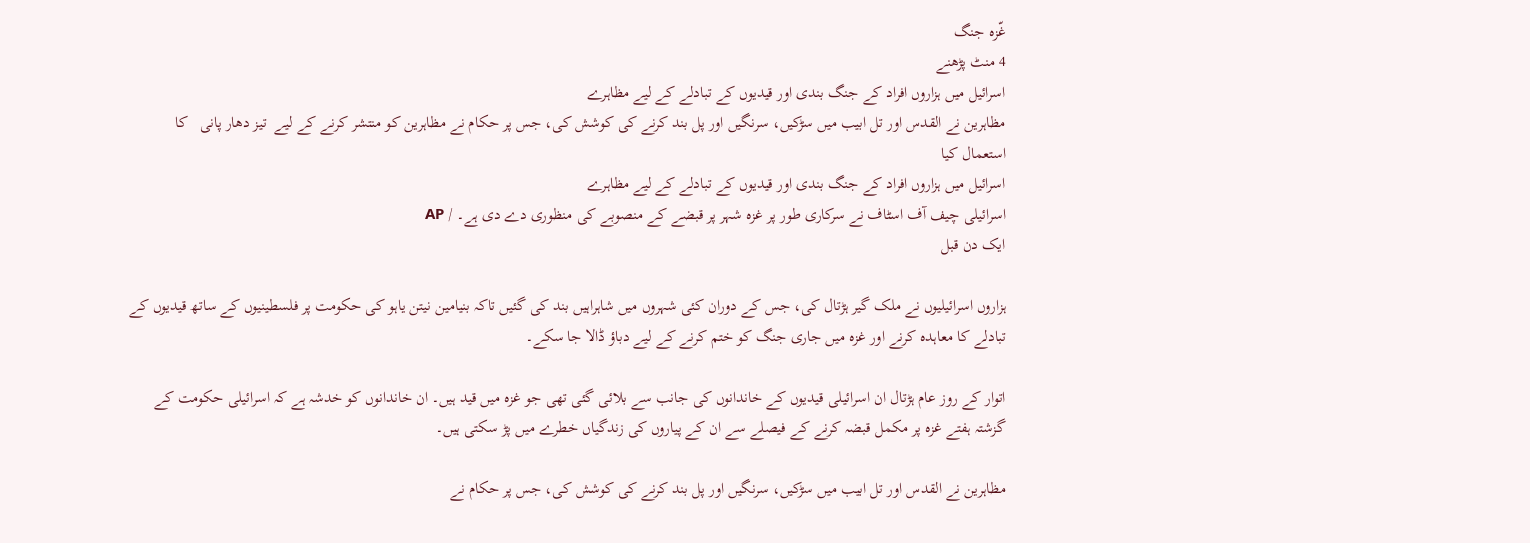غّزہ جنگ
4 منٹ پڑھنے
اسرائیل میں ہزاروں افراد کے جنگ بندی اور قیدیوں کے تبادلے کے لیے مظاہرے
مظاہرین نے القدس اور تل ابیب میں سڑکیں، سرنگیں اور پل بند کرنے کی کوشش کی، جس پر حکام نے مظاہرین کو منتشر کرنے کے لیے  تیز دھار پانی   کا استعمال کیا
اسرائیل میں ہزاروں افراد کے جنگ بندی اور قیدیوں کے تبادلے کے لیے مظاہرے
اسرائیلی چیف آف اسٹاف نے سرکاری طور پر غزہ شہر پر قبضے کے منصوبے کی منظوری دے دی ہے۔ / AP
ایک دن قبل

ہزاروں اسرائیلیوں نے ملک گیر ہڑتال کی، جس کے دوران کئی شہروں میں شاہراہیں بند کی گئیں تاکہ بنیامین نیتن یاہو کی حکومت پر فلسطینیوں کے ساتھ قیدیوں کے تبادلے کا معاہدہ کرنے اور غزہ میں جاری جنگ کو ختم کرنے کے لیے دباؤ ڈالا جا سکے۔

اتوار کے روز عام ہڑتال ان اسرائیلی قیدیوں کے خاندانوں کی جانب سے بلائی گئی تھی جو غزہ میں قید ہیں۔ ان خاندانوں کو خدشہ ہے کہ اسرائیلی حکومت کے گزشتہ ہفتے غزہ پر مکمل قبضہ کرنے کے فیصلے سے ان کے پیاروں کی زندگیاں خطرے میں پڑ سکتی ہیں۔

مظاہرین نے القدس اور تل ابیب میں سڑکیں، سرنگیں اور پل بند کرنے کی کوشش کی، جس پر حکام نے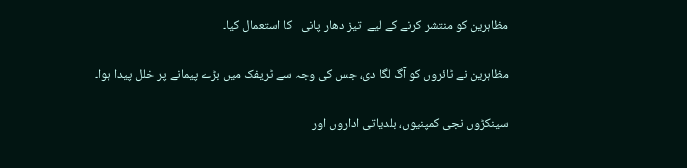مظاہرین کو منتشر کرنے کے لیے  تیز دھار پانی   کا استعمال کیا۔

مظاہرین نے ٹائروں کو آگ لگا دی، جس کی وجہ سے ٹریفک میں بڑے پیمانے پر خلل پیدا ہوا۔

سینکڑوں نجی کمپنیوں، بلدیاتی اداروں اور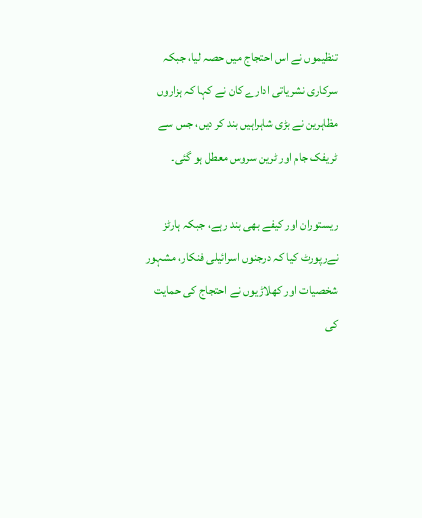تنظیموں نے اس احتجاج میں حصہ لیا، جبکہ سرکاری نشریاتی ادارے کان نے کہا کہ ہزاروں مظاہرین نے بڑی شاہراہیں بند کر دیں، جس سے ٹریفک جام اور ٹرین سروس معطل ہو گئی۔

ریستوران اور کیفے بھی بند رہے، جبکہ ہارٹز نےرپورٹ کیا کہ درجنوں اسرائیلی فنکار، مشہور شخصیات اور کھلاڑیوں نے احتجاج کی حمایت کی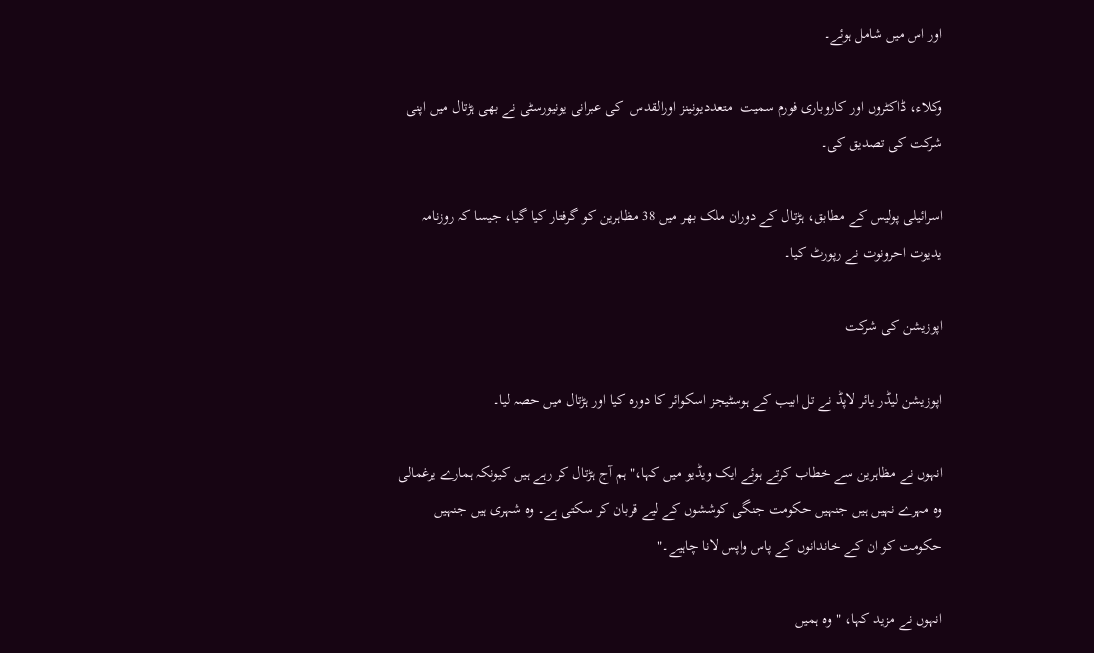اور اس میں شامل ہوئے۔

وکلاء، ڈاکٹروں اور کاروباری فورم سمیت  متعددیونینز اورالقدس  کی عبرانی یونیورسٹی نے بھی ہڑتال میں اپنی شرکت کی تصدیق کی۔

اسرائیلی پولیس کے مطابق، ہڑتال کے دوران ملک بھر میں 38 مظاہرین کو گرفتار کیا گیا، جیسا کہ روزنامہ یدیوت احرونوت نے رپورٹ کیا۔

اپوزیشن کی شرکت

اپوزیشن لیڈر یائر لاپڈ نے تل ابیب کے ہوسٹیجز اسکوائر کا دورہ کیا اور ہڑتال میں حصہ لیا۔

انہوں نے مظاہرین سے خطاب کرتے ہوئے ایک ویڈیو میں کہا،"ہم آج ہڑتال کر رہے ہیں کیونکہ ہمارے یرغمالی وہ مہرے نہیں ہیں جنہیں حکومت جنگی کوششوں کے لیے قربان کر سکتی ہے۔ وہ شہری ہیں جنہیں حکومت کو ان کے خاندانوں کے پاس واپس لانا چاہیے۔"

انہوں نے مزید کہا، "وہ ہمیں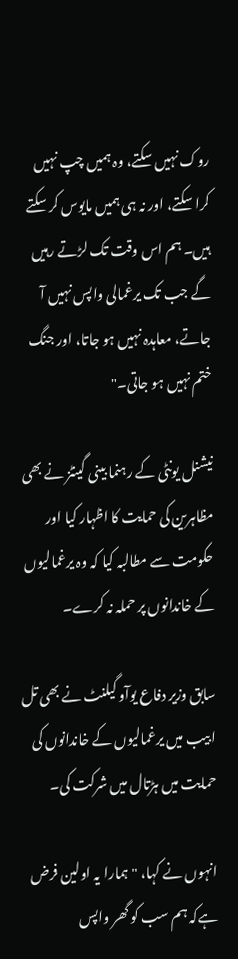روک نہیں سکتے، وہ ہمیں چپ نہیں کرا سکتے، اور نہ ہی ہمیں مایوس کر سکتے ہیں۔ ہم اس وقت تک لڑتے رہیں گے جب تک یرغمالی واپس نہیں آ جاتے، معاہدہ نہیں ہو جاتا، اور جنگ ختم نہیں ہو جاتی۔"

نیشنل یونٹی کے رہنما بینی گینٹز نے بھی مظاہرین کی حمایت کا اظہار کیا اور حکومت سے مطالبہ کیا کہ وہ یرغمالیوں کے خاندانوں پر حملہ نہ کرے۔

سابق وزیر دفاع یوآو گیلنٹ نے بھی تل ابیب میں یرغمالیوں کے خاندانوں کی حمایت میں ہڑتال میں شرکت کی۔

انہوں نے کہا، "ہمارا یہ اولین فرض ہےکہ ہم سب کو گھر واپس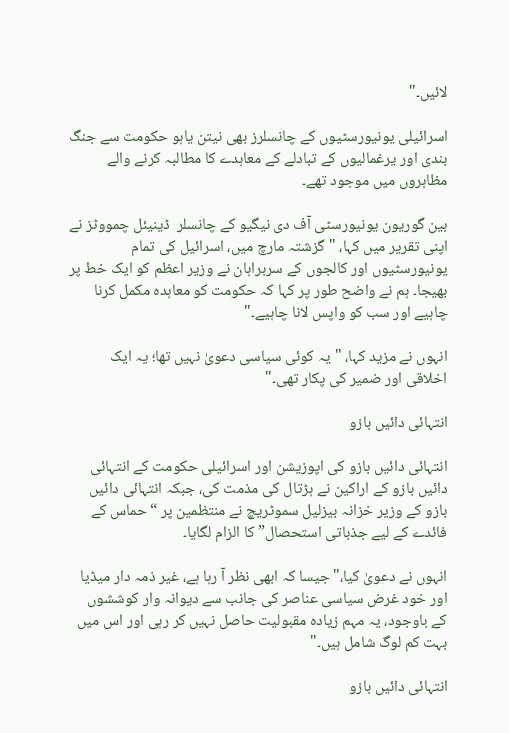لائیں۔"

اسرائیلی یونیورسٹیوں کے چانسلرز بھی نیتن یاہو حکومت سے جنگ بندی اور یرغمالیوں کے تبادلے کے معاہدے کا مطالبہ کرنے والے مظاہروں میں موجود تھے۔

بین گوریون یونیورسٹی آف دی نیگیو کے چانسلر  ڈینیئل چمووٹز نے اپنی تقریر میں کہا، "گزشتہ مارچ میں، اسرائیل کی تمام یونیورسٹیوں اور کالجوں کے سربراہان نے وزیر اعظم کو ایک خط پر  بھیجا۔ ہم نے واضح طور پر کہا کہ حکومت کو معاہدہ مکمل کرنا چاہیے اور سب کو واپس لانا چاہیے۔"

انہوں نے مزید کہا، "یہ کوئی سیاسی دعویٰ نہیں تھا؛ یہ ایک اخلاقی اور ضمیر کی پکار تھی۔"

انتہائی دائیں بازو

انتہائی دائیں بازو کی اپوزیشن اور اسرائیلی حکومت کے انتہائی دائیں بازو کے اراکین نے ہڑتال کی مذمت کی، جبکہ انتہائی دائیں بازو کے وزیر خزانہ بیزلیل سموٹریچ نے منتظمین پر “حماس کے فائدے کے لیے جذباتی استحصال” کا الزام لگایا۔

انہوں نے دعویٰ کیا،"جیسا کہ ابھی نظر آ رہا ہے، غیر ذمہ دار میڈیا اور خود غرض سیاسی عناصر کی جانب سے دیوانہ وار کوششوں کے باوجود، یہ مہم زیادہ مقبولیت حاصل نہیں کر رہی اور اس میں بہت کم لوگ شامل ہیں۔"

انتہائی دائیں بازو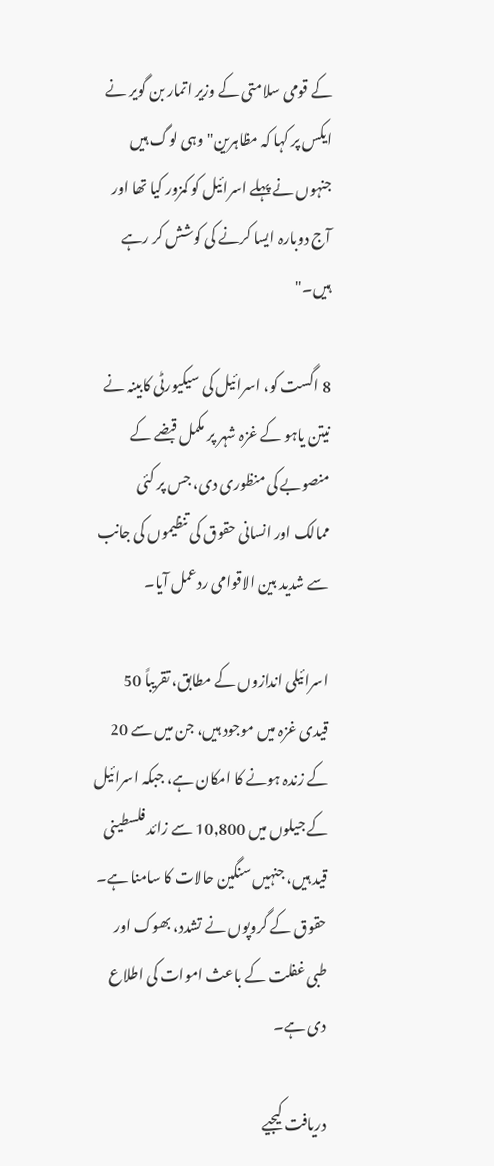کے قومی سلامتی کے وزیر اتمار بن گویر نے ایکس پر کہا کہ مظاہرین"وہی لوگ ہیں جنہوں نے پہلے اسرائیل کو کمزور کیا تھا اور آج دوبارہ ایسا کرنے کی کوشش کر رہے ہیں۔"

8 اگست کو، اسرائیل کی سیکیورٹی کابینہ نے نیتن یاہو کے غزہ شہر پر مکمل قبضے کے منصوبے کی منظوری دی، جس پر کئی ممالک اور انسانی حقوق کی تنظیموں کی جانب سے شدید بین الاقوامی ردعمل آیا۔

اسرائیلی اندازوں کے مطابق، تقریباً 50 قیدی غزہ میں موجود ہیں، جن میں سے 20 کے زندہ ہونے کا امکان ہے، جبکہ اسرائیل کے جیلوں میں 10,800 سے زائد فلسطینی قید ہیں، جنہیں سنگین حالات کا سامنا ہے۔ حقوق کے گروپوں نے تشدد، بھوک اور طبی غفلت کے باعث اموات کی اطلاع دی ہے۔

دریافت کیجیے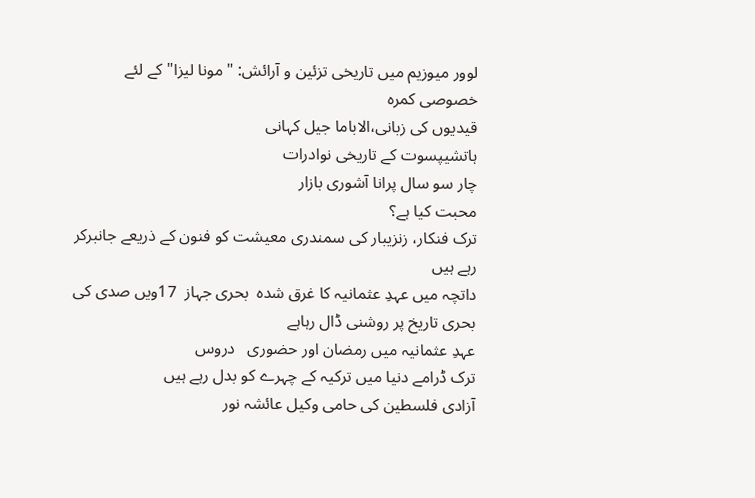لوور میوزیم میں تاریخی تزئین و آرائش: "مونا لیزا" کے لئے خصوصی کمرہ
قیدیوں کی زبانی،الاباما جیل کہانی
ہاتشیپسوت کے تاریخی نوادرات
چار سو سال پرانا آشوری بازار
محبت کیا ہے؟
ترک فنکار، زنزیبار کی سمندری معیشت کو فنون کے ذریعے جانبرکر رہے ہیں
داتچہ میں عہدِ عثمانیہ کا غرق شدہ  بحری جہاز  17ویں صدی کی بحری تاریخ پر روشنی ڈال رہاہے
عہدِ عثمانیہ میں رمضان اور حضوری   دروس
ترک ڈرامے دنیا میں ترکیہ کے چہرے کو بدل رہے ہیں
آزادی فلسطین کی حامی وکیل عائشہ نور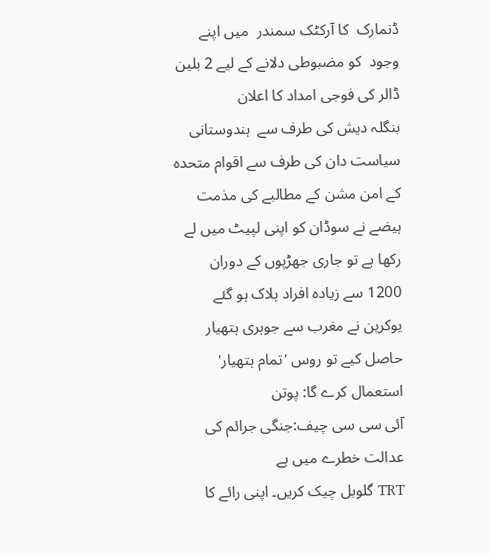ڈنمارک  کا آرکٹک سمندر  میں اپنے وجود  کو مضبوطی دلانے کے لیے 2 بلین ڈالر کی فوجی امداد کا اعلان
بنگلہ دیش کی طرف سے  ہندوستانی سیاست دان کی طرف سے اقوام متحدہ کے امن مشن کے مطالبے کی مذمت
ہیضے نے سوڈان کو اپنی لپیٹ میں لے رکھا ہے تو جاری جھڑپوں کے دوران 1200 سے زیادہ افراد ہلاک ہو گئے
یوکرین نے مغرب سے جوہری ہتھیار حاصل کیے تو روس 'تمام ہتھیار' استعمال کرے گا: پوتن
آئی سی سی چیف:جنگی جرائم کی عدالت خطرے میں ہے
TRT گلوبل چیک کریں۔ اپنی رائے کا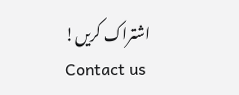اشتراک کریں!
Contact us